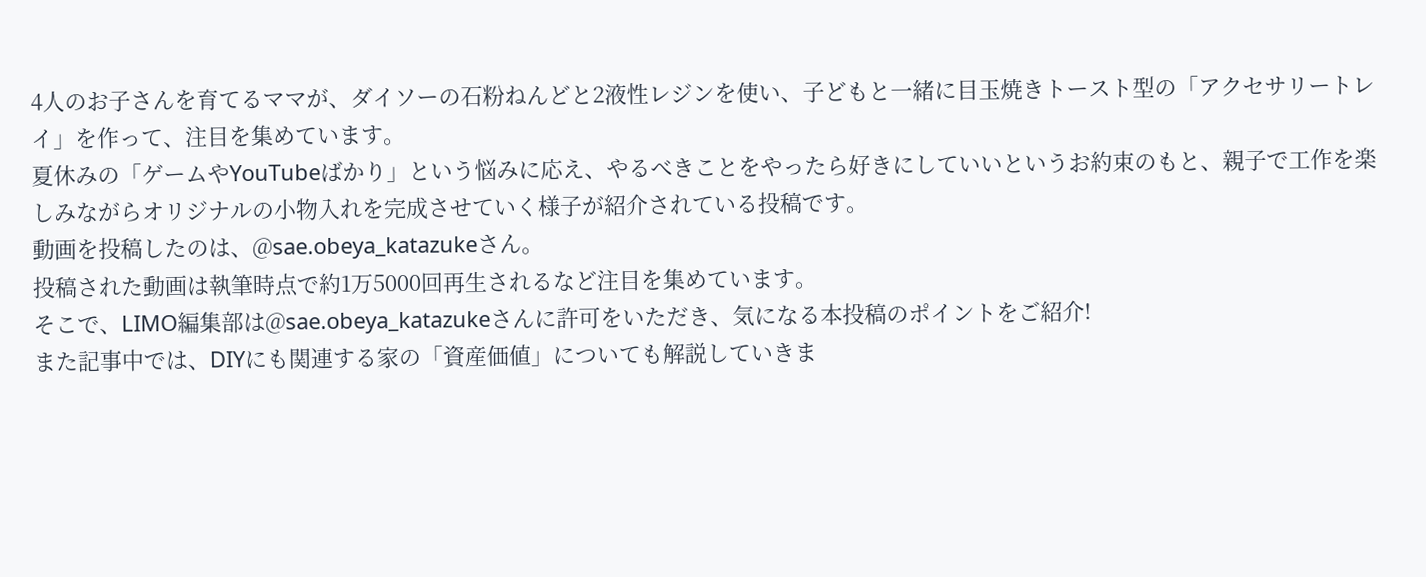4人のお子さんを育てるママが、ダイソーの石粉ねんどと2液性レジンを使い、子どもと一緒に目玉焼きトースト型の「アクセサリートレイ」を作って、注目を集めています。
夏休みの「ゲームやYouTubeばかり」という悩みに応え、やるべきことをやったら好きにしていいというお約束のもと、親子で工作を楽しみながらオリジナルの小物入れを完成させていく様子が紹介されている投稿です。
動画を投稿したのは、@sae.obeya_katazukeさん。
投稿された動画は執筆時点で約1万5000回再生されるなど注目を集めています。
そこで、LIMO編集部は@sae.obeya_katazukeさんに許可をいただき、気になる本投稿のポイントをご紹介!
また記事中では、DIYにも関連する家の「資産価値」についても解説していきま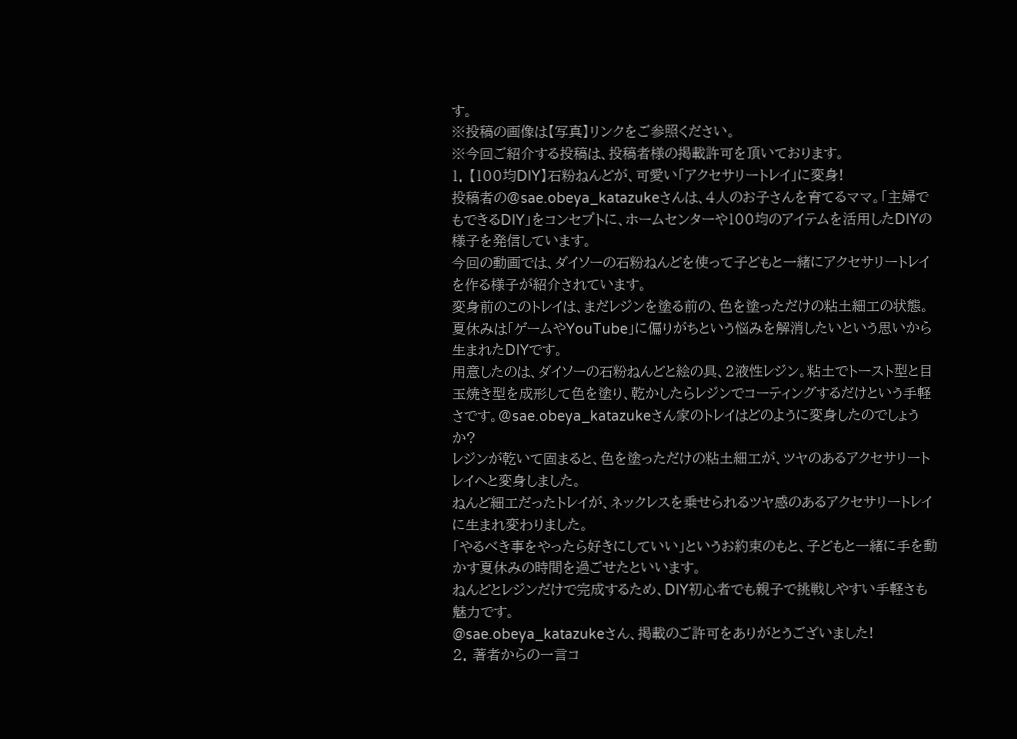す。
※投稿の画像は【写真】リンクをご参照ください。
※今回ご紹介する投稿は、投稿者様の掲載許可を頂いております。
1. 【100均DIY】石粉ねんどが、可愛い「アクセサリートレイ」に変身!
投稿者の@sae.obeya_katazukeさんは、4人のお子さんを育てるママ。「主婦でもできるDIY」をコンセプトに、ホームセンターや100均のアイテムを活用したDIYの様子を発信しています。
今回の動画では、ダイソーの石粉ねんどを使って子どもと一緒にアクセサリートレイを作る様子が紹介されています。
変身前のこのトレイは、まだレジンを塗る前の、色を塗っただけの粘土細工の状態。
夏休みは「ゲームやYouTube」に偏りがちという悩みを解消したいという思いから生まれたDIYです。
用意したのは、ダイソーの石粉ねんどと絵の具、2液性レジン。粘土でトースト型と目玉焼き型を成形して色を塗り、乾かしたらレジンでコーティングするだけという手軽さです。@sae.obeya_katazukeさん家のトレイはどのように変身したのでしょうか?
レジンが乾いて固まると、色を塗っただけの粘土細工が、ツヤのあるアクセサリートレイへと変身しました。
ねんど細工だったトレイが、ネックレスを乗せられるツヤ感のあるアクセサリートレイに生まれ変わりました。
「やるべき事をやったら好きにしていい」というお約束のもと、子どもと一緒に手を動かす夏休みの時間を過ごせたといいます。
ねんどとレジンだけで完成するため、DIY初心者でも親子で挑戦しやすい手軽さも魅力です。
@sae.obeya_katazukeさん、掲載のご許可をありがとうございました!
2. 著者からの一言コ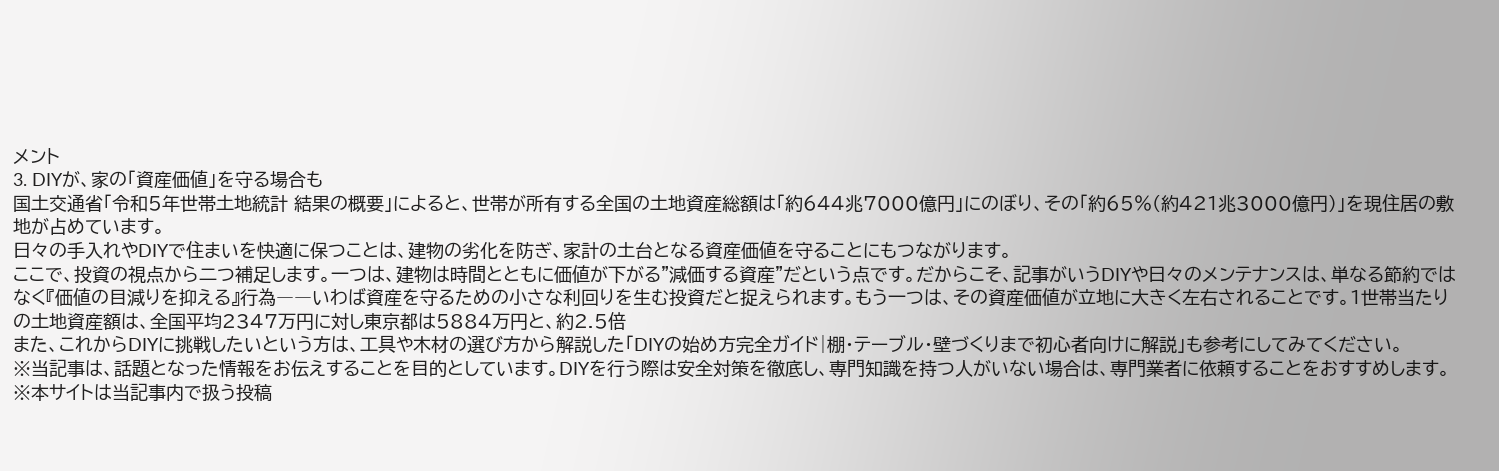メント
3. DIYが、家の「資産価値」を守る場合も
国土交通省「令和5年世帯土地統計 結果の概要」によると、世帯が所有する全国の土地資産総額は「約644兆7000億円」にのぼり、その「約65%(約421兆3000億円)」を現住居の敷地が占めています。
日々の手入れやDIYで住まいを快適に保つことは、建物の劣化を防ぎ、家計の土台となる資産価値を守ることにもつながります。
ここで、投資の視点から二つ補足します。一つは、建物は時間とともに価値が下がる"減価する資産"だという点です。だからこそ、記事がいうDIYや日々のメンテナンスは、単なる節約ではなく『価値の目減りを抑える』行為――いわば資産を守るための小さな利回りを生む投資だと捉えられます。もう一つは、その資産価値が立地に大きく左右されることです。1世帯当たりの土地資産額は、全国平均2347万円に対し東京都は5884万円と、約2.5倍
また、これからDIYに挑戦したいという方は、工具や木材の選び方から解説した「DIYの始め方完全ガイド|棚・テーブル・壁づくりまで初心者向けに解説」も参考にしてみてください。
※当記事は、話題となった情報をお伝えすることを目的としています。DIYを行う際は安全対策を徹底し、専門知識を持つ人がいない場合は、専門業者に依頼することをおすすめします。
※本サイトは当記事内で扱う投稿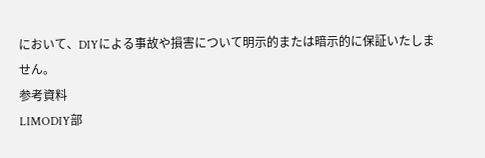において、DIYによる事故や損害について明示的または暗示的に保証いたしません。
参考資料
LIMODIY部